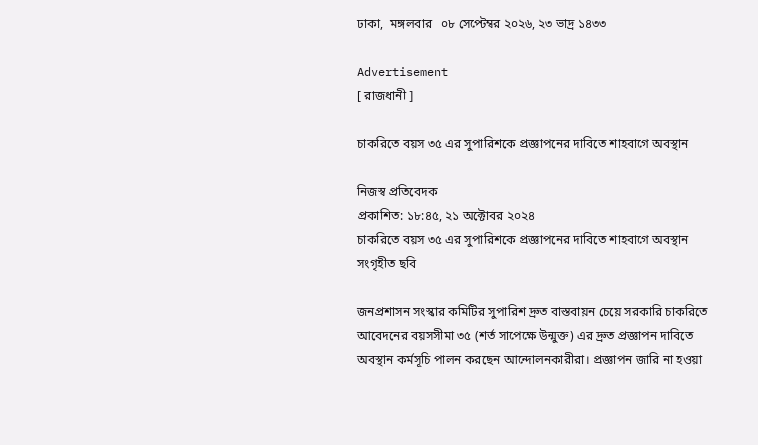ঢাকা,  মঙ্গলবার   ০৮ সেপ্টেম্বর ২০২৬, ২৩ ভাদ্র ১৪৩৩

Advertisement
[ রাজধানী ]

চাকরিতে বয়স ৩৫ এর সুপারিশকে প্রজ্ঞাপনের দাবিতে শাহবাগে অবস্থান

নিজস্ব প্রতিবেদক
প্রকাশিত: ১৮:৪৫, ২১ অক্টোবর ২০২৪
চাকরিতে বয়স ৩৫ এর সুপারিশকে প্রজ্ঞাপনের দাবিতে শাহবাগে অবস্থান
সংগৃহীত ছবি

জনপ্রশাসন সংস্কার কমিটির সুপারিশ দ্রুত বাস্তবায়ন চেয়ে সরকারি চাকরিতে আবেদনের বয়সসীমা ৩৫ (শর্ত সাপেক্ষে উন্মুক্ত) এর দ্রুত প্রজ্ঞাপন দাবিতে অবস্থান কর্মসূচি পালন করছেন আন্দোলনকারীরা। প্রজ্ঞাপন জারি না হওয়া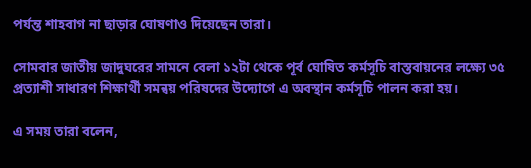পর্যন্ত শাহবাগ না ছাড়ার ঘোষণাও দিয়েছেন তারা।

সোমবার জাতীয় জাদুঘরের সামনে বেলা ১২টা থেকে পূর্ব ঘোষিত কর্মসূচি বাস্তবায়নের লক্ষ্যে ৩৫ প্রত্যাশী সাধারণ শিক্ষার্থী সমন্বয় পরিষদের উদ্যোগে এ অবস্থান কর্মসূচি পালন করা হয়।

এ সময় তারা বলেন,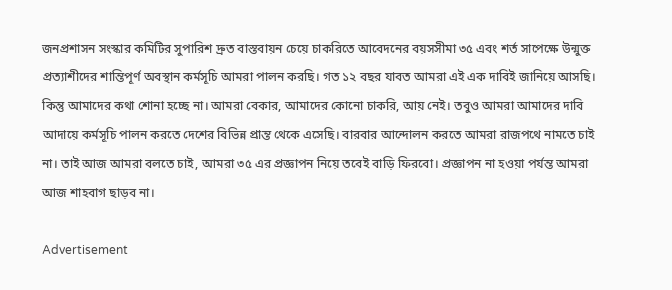জনপ্রশাসন সংস্কার কমিটির সুপারিশ দ্রুত বাস্তবায়ন চেয়ে চাকরিতে আবেদনের বয়সসীমা ৩৫ এবং শর্ত সাপেক্ষে উন্মুক্ত প্রত্যাশীদের শান্তিপূর্ণ অবস্থান কর্মসূচি আমরা পালন করছি। গত ১২ বছর যাবত আমরা এই এক দাবিই জানিয়ে আসছি। কিন্তু আমাদের কথা শোনা হচ্ছে না। আমরা বেকার, আমাদের কোনো চাকরি, আয় নেই। তবুও আমরা আমাদের দাবি আদায়ে কর্মসূচি পালন করতে দেশের বিভিন্ন প্রান্ত থেকে এসেছি। বারবার আন্দোলন করতে আমরা রাজপথে নামতে চাই না। তাই আজ আমরা বলতে চাই, আমরা ৩৫ এর প্রজ্ঞাপন নিয়ে তবেই বাড়ি ফিরবো। প্রজ্ঞাপন না হওয়া পর্যন্ত আমরা আজ শাহবাগ ছাড়ব না।

Advertisement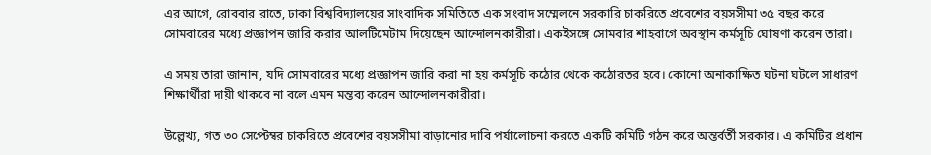এর আগে, রোববার রাতে, ঢাকা বিশ্ববিদ্যালয়ের সাংবাদিক সমিতিতে এক সংবাদ সম্মেলনে সরকারি চাকরিতে প্রবেশের বয়সসীমা ৩৫ বছর করে সোমবারের মধ্যে প্রজ্ঞাপন জারি করার আলটিমেটাম দিয়েছেন আন্দোলনকারীরা। একইসঙ্গে সোমবার শাহবাগে অবস্থান কর্মসূচি ঘোষণা করেন তারা।

এ সময় তারা জানান, যদি সোমবারের মধ্যে প্রজ্ঞাপন জারি করা না হয় কর্মসূচি কঠোর থেকে কঠোরতর হবে। কোনো অনাকাক্ষিত ঘটনা ঘটলে সাধারণ শিক্ষার্থীরা দায়ী থাকবে না বলে এমন মন্তব্য করেন আন্দোলনকারীরা।

উল্লেখ্য, গত ৩০ সেপ্টেম্বর চাকরিতে প্রবেশের বয়সসীমা বাড়ানোর দাবি পর্যালোচনা করতে একটি কমিটি গঠন করে অন্তর্বর্তী সরকার। এ কমিটির প্রধান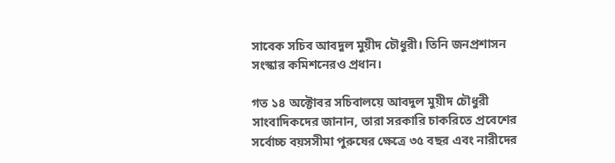সাবেক সচিব আবদুল মুয়ীদ চৌধুরী। তিনি জনপ্রশাসন সংস্কার কমিশনেরও প্রধান।

গত ১৪ অক্টোবর সচিবালয়ে আবদুল মুয়ীদ চৌধুরী সাংবাদিকদের জানান, তারা সরকারি চাকরিতে প্রবেশের সর্বোচ্চ বয়সসীমা পুরুষের ক্ষেত্রে ৩৫ বছর এবং নারীদের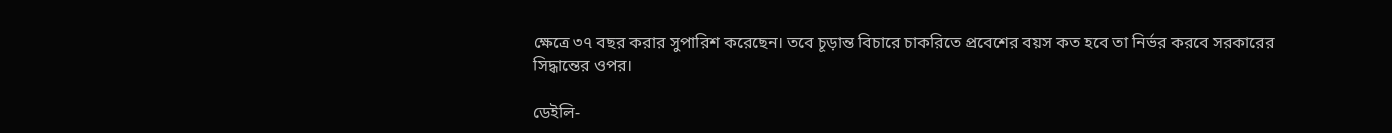ক্ষেত্রে ৩৭ বছর করার সুপারিশ করেছেন। তবে চূড়ান্ত বিচারে চাকরিতে প্রবেশের বয়স কত হবে তা নির্ভর করবে সরকারের সিদ্ধান্তের ওপর।

ডেইলি-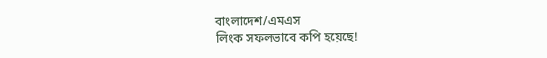বাংলাদেশ/এমএস
লিংক সফলভাবে কপি হয়েছে!